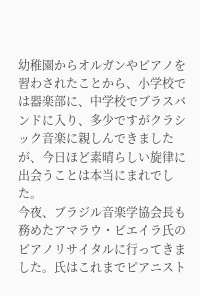幼稚園からオルガンやピアノを習わされたことから、小学校では器楽部に、中学校でブラスバンドに入り、多少ですがクラシック音楽に親しんできましたが、今日ほど素晴らしい旋律に出会うことは本当にまれでした。
今夜、ブラジル音楽学協会長も務めたアマラウ・ビエイラ氏のピアノリサイタルに行ってきました。氏はこれまでピアニスト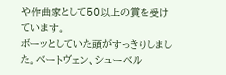や作曲家として50以上の賞を受けています。
ボーッとしていた頭がすっきりしました。ベートヴェン、シューベル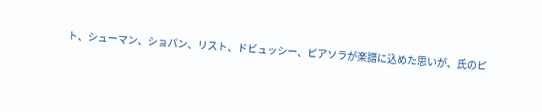ト、シューマン、ショパン、リスト、ドビュッシー、ピアソラが楽譜に込めた思いが、氏のピ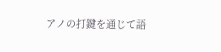アノの打鍵を通じて語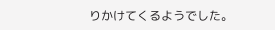りかけてくるようでした。